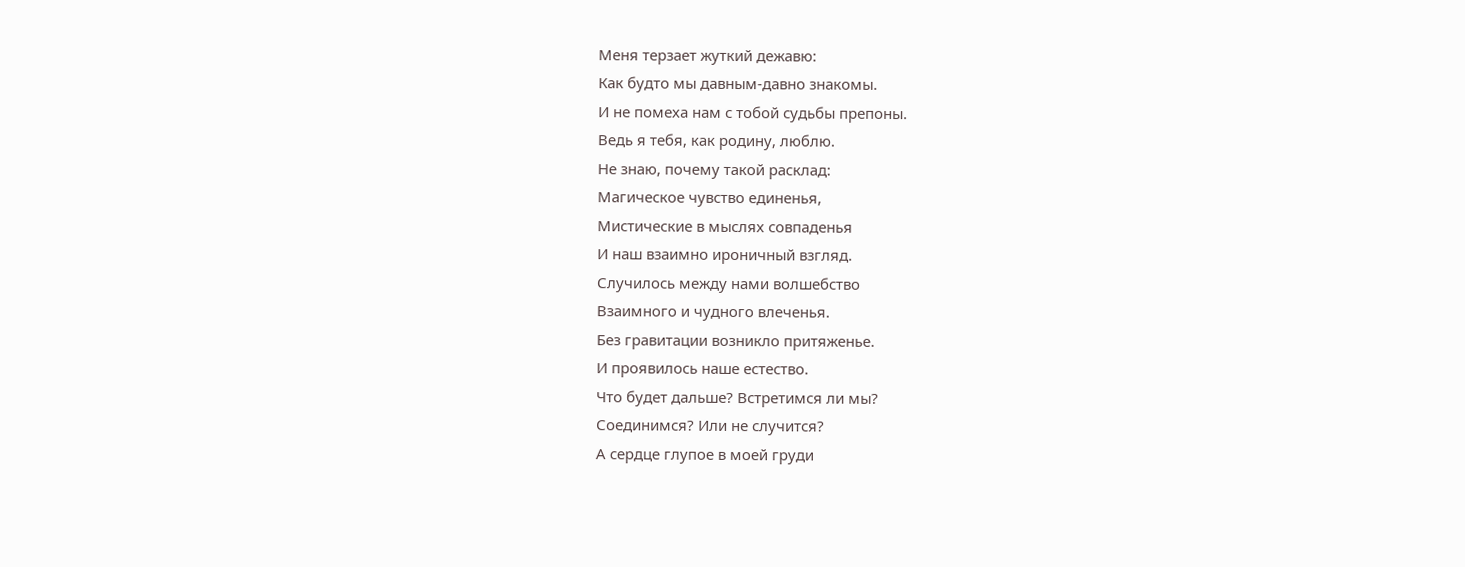Меня терзает жуткий дежавю:
Как будто мы давным-давно знакомы.
И не помеха нам с тобой судьбы препоны.
Ведь я тебя, как родину, люблю.
Не знаю, почему такой расклад:
Магическое чувство единенья,
Мистические в мыслях совпаденья
И наш взаимно ироничный взгляд.
Случилось между нами волшебство
Взаимного и чудного влеченья.
Без гравитации возникло притяженье.
И проявилось наше естество.
Что будет дальше? Встретимся ли мы?
Соединимся? Или не случится?
А сердце глупое в моей груди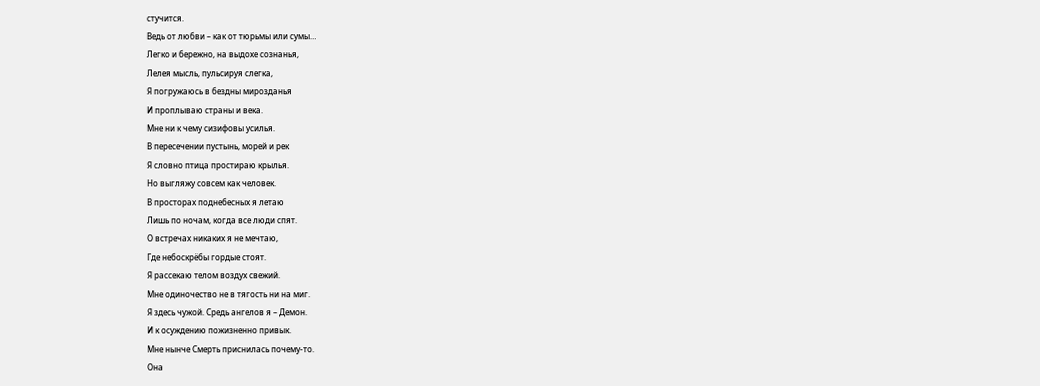стучится.
Ведь от любви – как от тюрьмы или сумы…
Легко и бережно, на выдохе сознанья,
Лелея мысль, пульсируя слегка,
Я погружаюсь в бездны мирозданья
И проплываю страны и века.
Мне ни к чему сизифовы усилья.
В пересечении пустынь, морей и рек
Я словно птица простираю крылья.
Но выгляжу совсем как человек.
В просторах поднебесных я летаю
Лишь по ночам, когда все люди спят.
О встречах никаких я не мечтаю,
Где небоскрёбы гордые стоят.
Я рассекаю телом воздух свежий.
Мне одиночество не в тягость ни на миг.
Я здесь чужой. Средь ангелов я – Демон.
И к осуждению пожизненно привык.
Мне нынче Смерть приснилась почему-то.
Она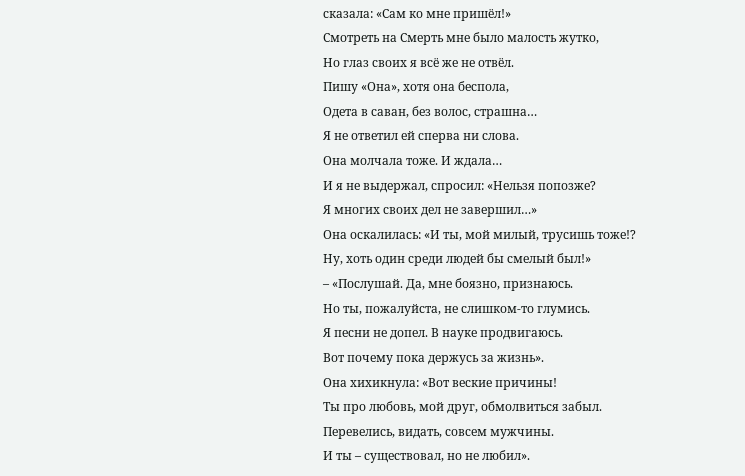сказала: «Сам ко мне пришёл!»
Смотреть на Смерть мне было малость жутко,
Но глаз своих я всё же не отвёл.
Пишу «Она», хотя она беспола,
Одета в саван, без волос, страшна…
Я не ответил ей сперва ни слова.
Она молчала тоже. И ждала…
И я не выдержал, спросил: «Нельзя попозже?
Я многих своих дел не завершил…»
Она оскалилась: «И ты, мой милый, трусишь тоже!?
Ну, хоть один среди людей бы смелый был!»
– «Послушай. Да, мне боязно, признаюсь.
Но ты, пожалуйста, не слишком-то глумись.
Я песни не допел. В науке продвигаюсь.
Вот почему пока держусь за жизнь».
Она хихикнула: «Вот веские причины!
Ты про любовь, мой друг, обмолвиться забыл.
Перевелись, видать, совсем мужчины.
И ты – существовал, но не любил».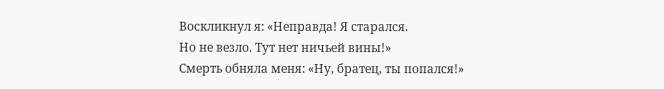Воскликнул я: «Неправда! Я старался.
Но не везло. Тут нет ничьей вины!»
Смерть обняла меня: «Ну, братец, ты попался!»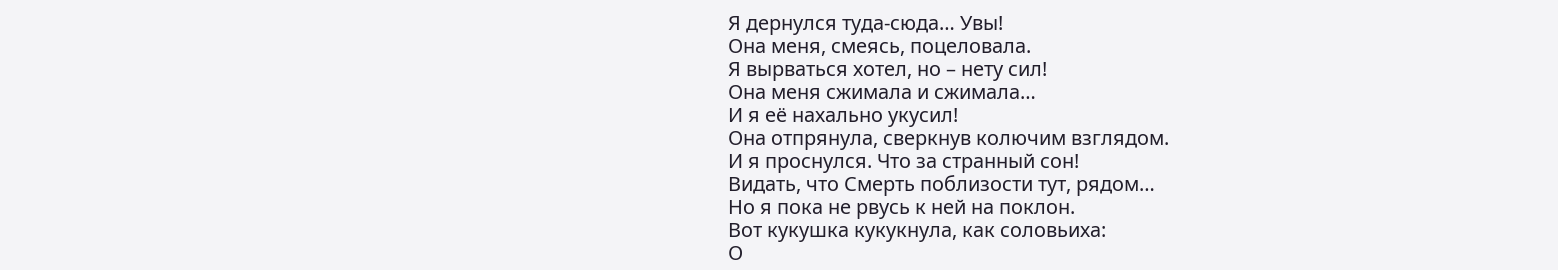Я дернулся туда-сюда… Увы!
Она меня, смеясь, поцеловала.
Я вырваться хотел, но – нету сил!
Она меня сжимала и сжимала…
И я её нахально укусил!
Она отпрянула, сверкнув колючим взглядом.
И я проснулся. Что за странный сон!
Видать, что Смерть поблизости тут, рядом…
Но я пока не рвусь к ней на поклон.
Вот кукушка кукукнула, как соловьиха:
О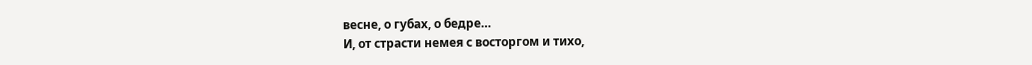весне, о губах, о бедре…
И, от страсти немея с восторгом и тихо,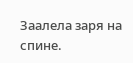Заалела заря на спине.